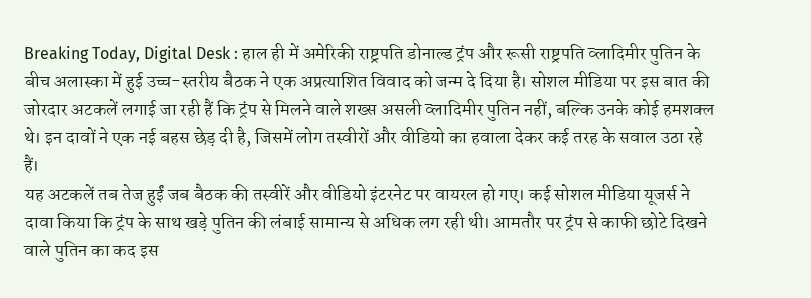Breaking Today, Digital Desk : हाल ही में अमेरिकी राष्ट्रपति डोनाल्ड ट्रंप और रूसी राष्ट्रपति व्लादिमीर पुतिन के बीच अलास्का में हुई उच्च-स्तरीय बैठक ने एक अप्रत्याशित विवाद को जन्म दे दिया है। सोशल मीडिया पर इस बात की जोरदार अटकलें लगाई जा रही हैं कि ट्रंप से मिलने वाले शख्स असली व्लादिमीर पुतिन नहीं, बल्कि उनके कोई हमशक्ल थे। इन दावों ने एक नई बहस छेड़ दी है, जिसमें लोग तस्वीरों और वीडियो का हवाला देकर कई तरह के सवाल उठा रहे हैं।
यह अटकलें तब तेज हुईं जब बैठक की तस्वीरें और वीडियो इंटरनेट पर वायरल हो गए। कई सोशल मीडिया यूजर्स ने दावा किया कि ट्रंप के साथ खड़े पुतिन की लंबाई सामान्य से अधिक लग रही थी। आमतौर पर ट्रंप से काफी छोटे दिखने वाले पुतिन का कद इस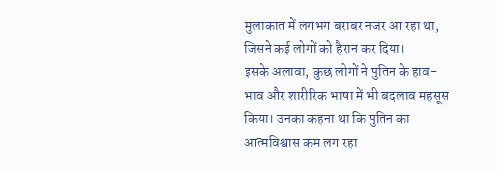मुलाकात में लगभग बराबर नजर आ रहा था, जिसने कई लोगों को हैरान कर दिया।
इसके अलावा, कुछ लोगों ने पुतिन के हाव-भाव और शारीरिक भाषा में भी बदलाव महसूस किया। उनका कहना था कि पुतिन का आत्मविश्वास कम लग रहा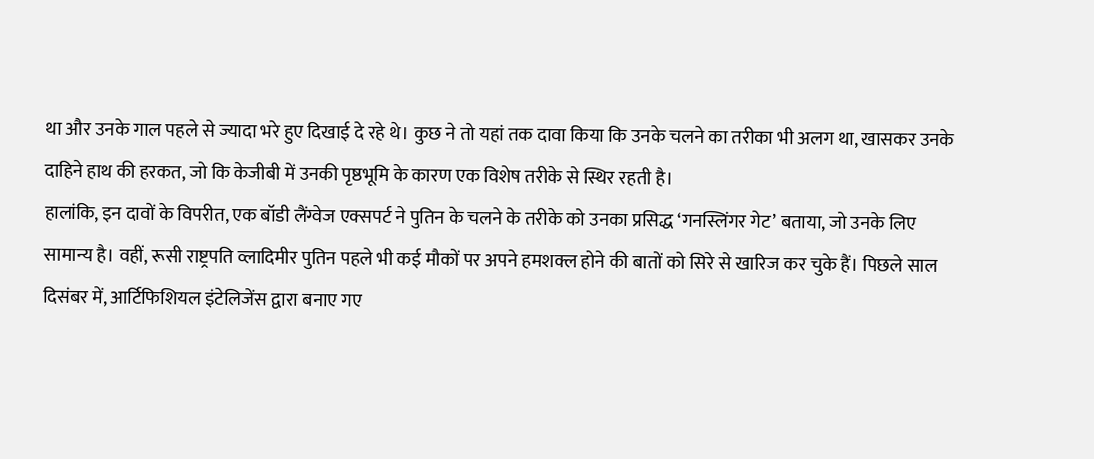था और उनके गाल पहले से ज्यादा भरे हुए दिखाई दे रहे थे। कुछ ने तो यहां तक दावा किया कि उनके चलने का तरीका भी अलग था, खासकर उनके दाहिने हाथ की हरकत, जो कि केजीबी में उनकी पृष्ठभूमि के कारण एक विशेष तरीके से स्थिर रहती है।
हालांकि, इन दावों के विपरीत, एक बॉडी लैंग्वेज एक्सपर्ट ने पुतिन के चलने के तरीके को उनका प्रसिद्ध ‘गनस्लिंगर गेट’ बताया, जो उनके लिए सामान्य है। वहीं, रूसी राष्ट्रपति व्लादिमीर पुतिन पहले भी कई मौकों पर अपने हमशक्ल होने की बातों को सिरे से खारिज कर चुके हैं। पिछले साल दिसंबर में, आर्टिफिशियल इंटेलिजेंस द्वारा बनाए गए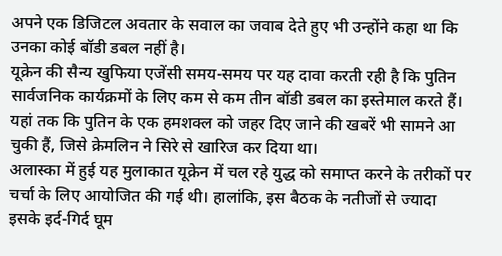अपने एक डिजिटल अवतार के सवाल का जवाब देते हुए भी उन्होंने कहा था कि उनका कोई बॉडी डबल नहीं है।
यूक्रेन की सैन्य खुफिया एजेंसी समय-समय पर यह दावा करती रही है कि पुतिन सार्वजनिक कार्यक्रमों के लिए कम से कम तीन बॉडी डबल का इस्तेमाल करते हैं। यहां तक कि पुतिन के एक हमशक्ल को जहर दिए जाने की खबरें भी सामने आ चुकी हैं, जिसे क्रेमलिन ने सिरे से खारिज कर दिया था।
अलास्का में हुई यह मुलाकात यूक्रेन में चल रहे युद्ध को समाप्त करने के तरीकों पर चर्चा के लिए आयोजित की गई थी। हालांकि, इस बैठक के नतीजों से ज्यादा इसके इर्द-गिर्द घूम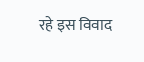रहे इस विवाद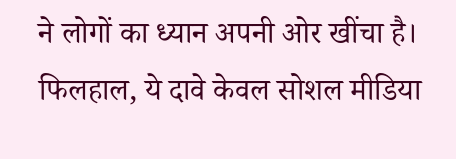ने लोगों का ध्यान अपनी ओर खींचा है। फिलहाल, ये दावे केवल सोशल मीडिया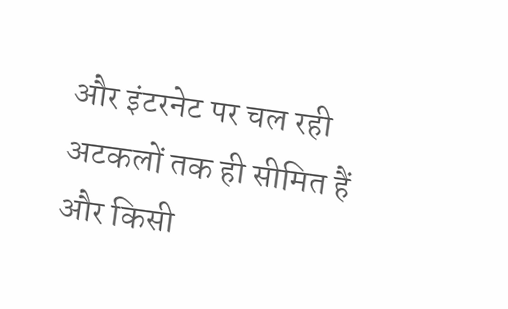और इंटरनेट पर चल रही अटकलों तक ही सीमित हैं और किसी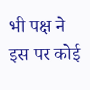भी पक्ष ने इस पर कोई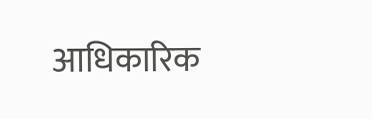आधिकारिक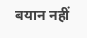बयान नहीं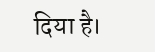दिया है।